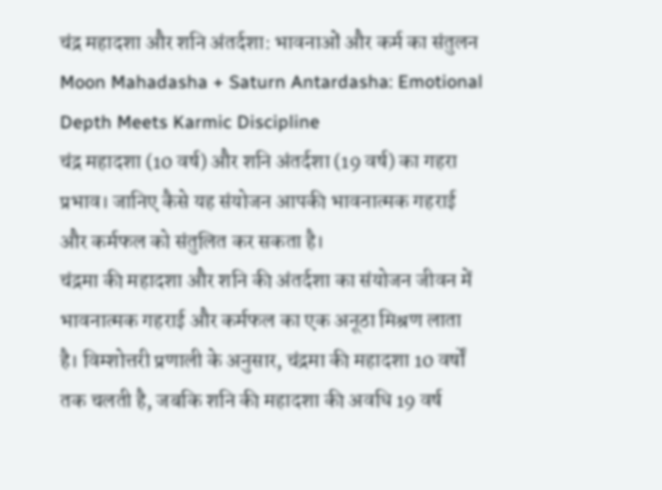चंद्र महादशा और शनि अंतर्दशा: भावनाओं और कर्म का संतुलन
Moon Mahadasha + Saturn Antardasha: Emotional Depth Meets Karmic Discipline
चंद्र महादशा (10 वर्ष) और शनि अंतर्दशा (19 वर्ष) का गहरा प्रभाव। जानिए कैसे यह संयोजन आपकी भावनात्मक गहराई और कर्मफल को संतुलित कर सकता है।
चंद्रमा की महादशा और शनि की अंतर्दशा का संयोजन जीवन में भावनात्मक गहराई और कर्मफल का एक अनूठा मिश्रण लाता है। विम्शोत्तरी प्रणाली के अनुसार, चंद्रमा की महादशा 10 वर्षों तक चलती है, जबकि शनि की महादशा की अवधि 19 वर्ष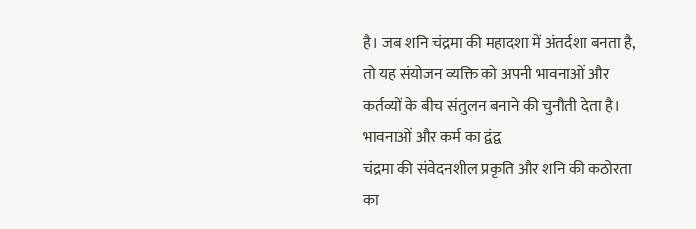है। जब शनि चंद्रमा की महादशा में अंतर्दशा बनता है, तो यह संयोजन व्यक्ति को अपनी भावनाओं और कर्तव्यों के बीच संतुलन बनाने की चुनौती देता है।
भावनाओं और कर्म का द्वंद्व
चंद्रमा की संवेदनशील प्रकृति और शनि की कठोरता का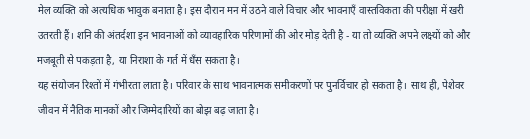मेल व्यक्ति को अत्यधिक भावुक बनाता है। इस दौरान मन में उठने वाले विचार और भावनाएँ वास्तविकता की परीक्षा में खरी उतरती हैं। शनि की अंतर्दशा इन भावनाओं को व्यावहारिक परिणामों की ओर मोड़ देती है - या तो व्यक्ति अपने लक्ष्यों को और मजबूती से पकड़ता है, या निराशा के गर्त में धँस सकता है।
यह संयोजन रिश्तों में गंभीरता लाता है। परिवार के साथ भावनात्मक समीकरणों पर पुनर्विचार हो सकता है। साथ ही, पेशेवर जीवन में नैतिक मानकों और जिम्मेदारियों का बोझ बढ़ जाता है।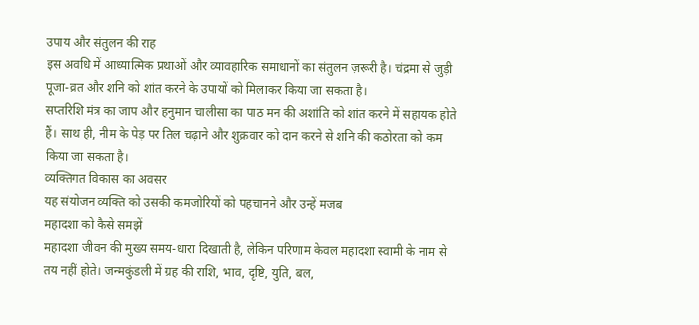उपाय और संतुलन की राह
इस अवधि में आध्यात्मिक प्रथाओं और व्यावहारिक समाधानों का संतुलन ज़रूरी है। चंद्रमा से जुड़ी पूजा-व्रत और शनि को शांत करने के उपायों को मिलाकर किया जा सकता है।
सप्तरिशि मंत्र का जाप और हनुमान चालीसा का पाठ मन की अशांति को शांत करने में सहायक होते हैं। साथ ही, नीम के पेड़ पर तिल चढ़ाने और शुक्रवार को दान करने से शनि की कठोरता को कम किया जा सकता है।
व्यक्तिगत विकास का अवसर
यह संयोजन व्यक्ति को उसकी कमजोरियों को पहचानने और उन्हें मजब
महादशा को कैसे समझें
महादशा जीवन की मुख्य समय-धारा दिखाती है, लेकिन परिणाम केवल महादशा स्वामी के नाम से तय नहीं होते। जन्मकुंडली में ग्रह की राशि, भाव, दृष्टि, युति, बल,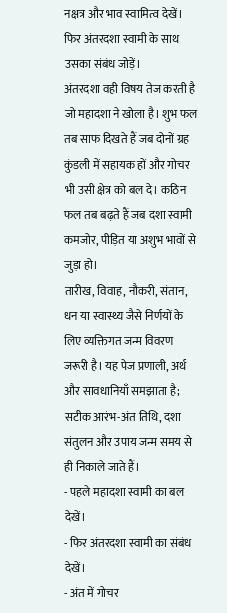नक्षत्र और भाव स्वामित्व देखें। फिर अंतरदशा स्वामी के साथ उसका संबंध जोड़ें।
अंतरदशा वही विषय तेज करती है जो महादशा ने खोला है। शुभ फल तब साफ दिखते हैं जब दोनों ग्रह कुंडली में सहायक हों और गोचर भी उसी क्षेत्र को बल दे। कठिन फल तब बढ़ते हैं जब दशा स्वामी कमजोर, पीड़ित या अशुभ भावों से जुड़ा हो।
तारीख, विवाह, नौकरी, संतान, धन या स्वास्थ्य जैसे निर्णयों के लिए व्यक्तिगत जन्म विवरण जरूरी है। यह पेज प्रणाली, अर्थ और सावधानियाँ समझाता है; सटीक आरंभ-अंत तिथि, दशा संतुलन और उपाय जन्म समय से ही निकाले जाते हैं।
- पहले महादशा स्वामी का बल देखें।
- फिर अंतरदशा स्वामी का संबंध देखें।
- अंत में गोचर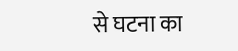से घटना का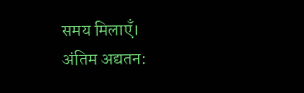समय मिलाएँ।
अंतिम अद्यतन: